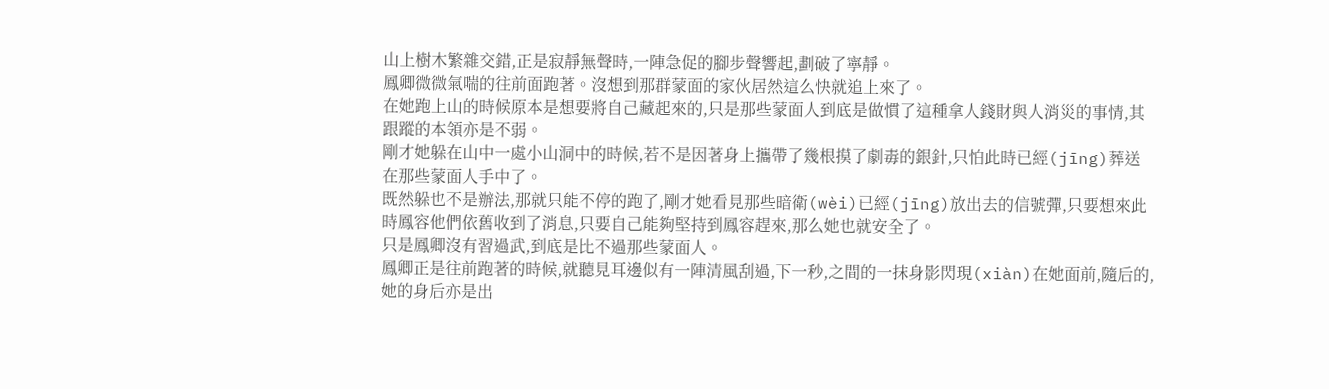山上樹木繁雜交錯,正是寂靜無聲時,一陣急促的腳步聲響起,劃破了寧靜。
鳳卿微微氣喘的往前面跑著。沒想到那群蒙面的家伙居然這么快就追上來了。
在她跑上山的時候原本是想要將自己藏起來的,只是那些蒙面人到底是做慣了這種拿人錢財與人消災的事情,其跟蹤的本領亦是不弱。
剛才她躲在山中一處小山洞中的時候,若不是因著身上攜帶了幾根摸了劇毒的銀針,只怕此時已經(jīng)葬送在那些蒙面人手中了。
既然躲也不是辦法,那就只能不停的跑了,剛才她看見那些暗衛(wèi)已經(jīng)放出去的信號彈,只要想來此時鳳容他們依舊收到了消息,只要自己能夠堅持到鳳容趕來,那么她也就安全了。
只是鳳卿沒有習過武,到底是比不過那些蒙面人。
鳳卿正是往前跑著的時候,就聽見耳邊似有一陣清風刮過,下一秒,之間的一抹身影閃現(xiàn)在她面前,隨后的,她的身后亦是出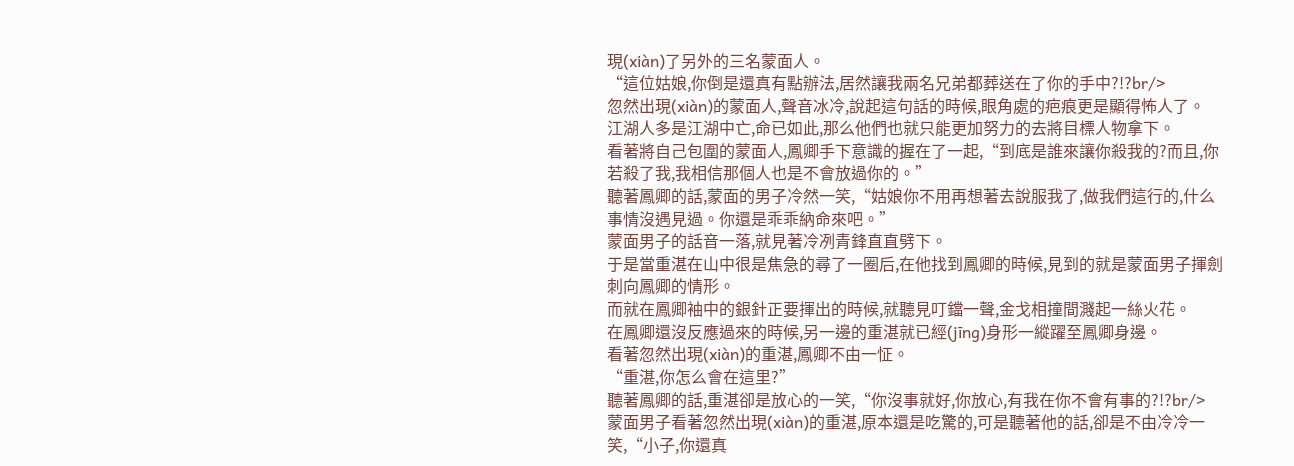現(xiàn)了另外的三名蒙面人。
“這位姑娘,你倒是還真有點辦法,居然讓我兩名兄弟都葬送在了你的手中?!?br/>
忽然出現(xiàn)的蒙面人,聲音冰冷,說起這句話的時候,眼角處的疤痕更是顯得怖人了。
江湖人多是江湖中亡,命已如此,那么他們也就只能更加努力的去將目標人物拿下。
看著將自己包圍的蒙面人,鳳卿手下意識的握在了一起,“到底是誰來讓你殺我的?而且,你若殺了我,我相信那個人也是不會放過你的。”
聽著鳳卿的話,蒙面的男子冷然一笑,“姑娘你不用再想著去說服我了,做我們這行的,什么事情沒遇見過。你還是乖乖納命來吧。”
蒙面男子的話音一落,就見著冷冽青鋒直直劈下。
于是當重湛在山中很是焦急的尋了一圈后,在他找到鳳卿的時候,見到的就是蒙面男子揮劍刺向鳳卿的情形。
而就在鳳卿袖中的銀針正要揮出的時候,就聽見叮鐺一聲,金戈相撞間濺起一絲火花。
在鳳卿還沒反應過來的時候,另一邊的重湛就已經(jīng)身形一縱躍至鳳卿身邊。
看著忽然出現(xiàn)的重湛,鳳卿不由一怔。
“重湛,你怎么會在這里?”
聽著鳳卿的話,重湛卻是放心的一笑,“你沒事就好,你放心,有我在你不會有事的?!?br/>
蒙面男子看著忽然出現(xiàn)的重湛,原本還是吃驚的,可是聽著他的話,卻是不由冷冷一笑,“小子,你還真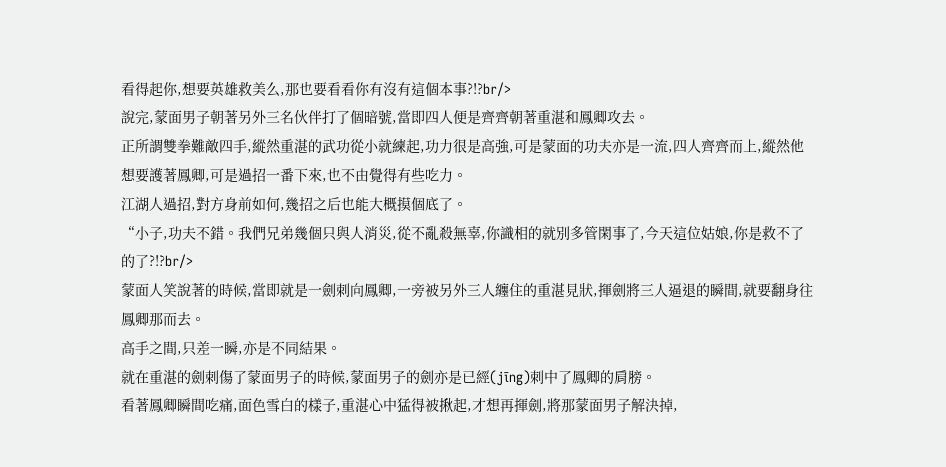看得起你,想要英雄救美么,那也要看看你有沒有這個本事?!?br/>
說完,蒙面男子朝著另外三名伙伴打了個暗號,當即四人便是齊齊朝著重湛和鳳卿攻去。
正所謂雙拳難敵四手,縱然重湛的武功從小就練起,功力很是高強,可是蒙面的功夫亦是一流,四人齊齊而上,縱然他想要護著鳳卿,可是過招一番下來,也不由覺得有些吃力。
江湖人過招,對方身前如何,幾招之后也能大概摸個底了。
“小子,功夫不錯。我們兄弟幾個只與人消災,從不亂殺無辜,你識相的就別多管閑事了,今天這位姑娘,你是救不了的了?!?br/>
蒙面人笑說著的時候,當即就是一劍刺向鳳卿,一旁被另外三人纏住的重湛見狀,揮劍將三人逼退的瞬間,就要翻身往鳳卿那而去。
高手之間,只差一瞬,亦是不同結果。
就在重湛的劍刺傷了蒙面男子的時候,蒙面男子的劍亦是已經(jīng)刺中了鳳卿的肩膀。
看著鳳卿瞬間吃痛,面色雪白的樣子,重湛心中猛得被揪起,才想再揮劍,將那蒙面男子解決掉,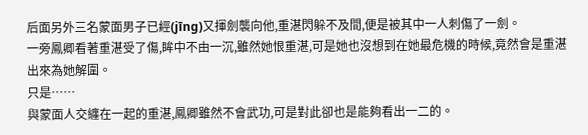后面另外三名蒙面男子已經(jīng)又揮劍襲向他,重湛閃躲不及間,便是被其中一人刺傷了一劍。
一旁鳳卿看著重湛受了傷,眸中不由一沉,雖然她恨重湛,可是她也沒想到在她最危機的時候,竟然會是重湛出來為她解圍。
只是……
與蒙面人交纏在一起的重湛,鳳卿雖然不會武功,可是對此卻也是能夠看出一二的。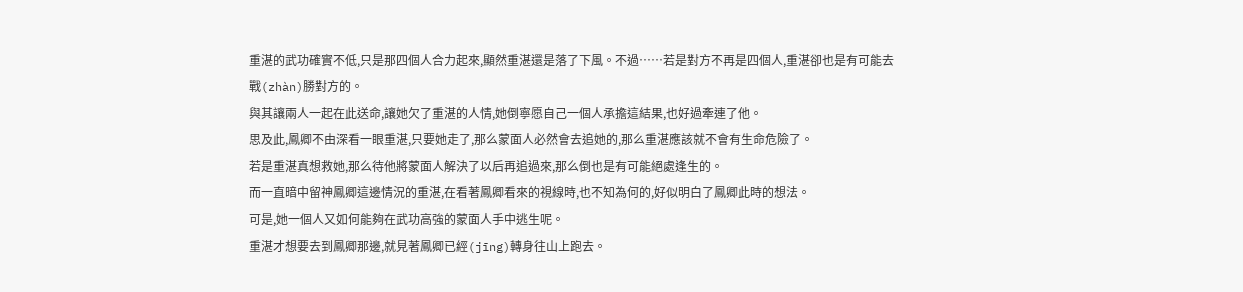重湛的武功確實不低,只是那四個人合力起來,顯然重湛還是落了下風。不過……若是對方不再是四個人,重湛卻也是有可能去戰(zhàn)勝對方的。
與其讓兩人一起在此送命,讓她欠了重湛的人情,她倒寧愿自己一個人承擔這結果,也好過牽連了他。
思及此,鳳卿不由深看一眼重湛,只要她走了,那么蒙面人必然會去追她的,那么重湛應該就不會有生命危險了。
若是重湛真想救她,那么待他將蒙面人解決了以后再追過來,那么倒也是有可能絕處逢生的。
而一直暗中留神鳳卿這邊情況的重湛,在看著鳳卿看來的視線時,也不知為何的,好似明白了鳳卿此時的想法。
可是,她一個人又如何能夠在武功高強的蒙面人手中逃生呢。
重湛才想要去到鳳卿那邊,就見著鳳卿已經(jīng)轉身往山上跑去。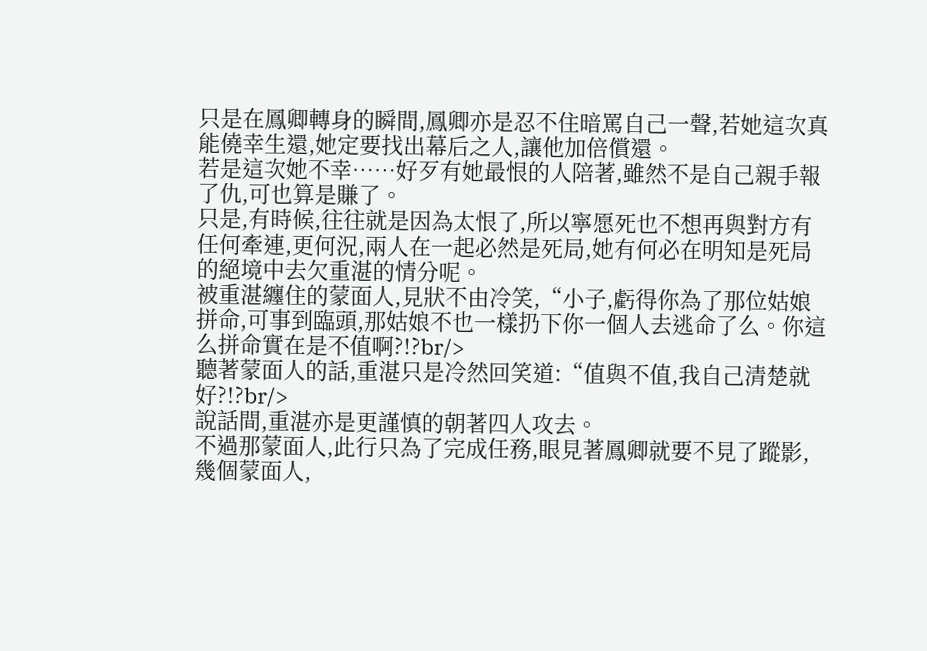只是在鳳卿轉身的瞬間,鳳卿亦是忍不住暗罵自己一聲,若她這次真能僥幸生還,她定要找出幕后之人,讓他加倍償還。
若是這次她不幸……好歹有她最恨的人陪著,雖然不是自己親手報了仇,可也算是賺了。
只是,有時候,往往就是因為太恨了,所以寧愿死也不想再與對方有任何牽連,更何況,兩人在一起必然是死局,她有何必在明知是死局的絕境中去欠重湛的情分呢。
被重湛纏住的蒙面人,見狀不由冷笑,“小子,虧得你為了那位姑娘拼命,可事到臨頭,那姑娘不也一樣扔下你一個人去逃命了么。你這么拼命實在是不值啊?!?br/>
聽著蒙面人的話,重湛只是冷然回笑道:“值與不值,我自己清楚就好?!?br/>
說話間,重湛亦是更謹慎的朝著四人攻去。
不過那蒙面人,此行只為了完成任務,眼見著鳳卿就要不見了蹤影,幾個蒙面人,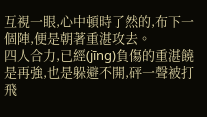互視一眼,心中頓時了然的,布下一個陣,便是朝著重湛攻去。
四人合力,已經(jīng)負傷的重湛饒是再強,也是躲避不開,砰一聲被打飛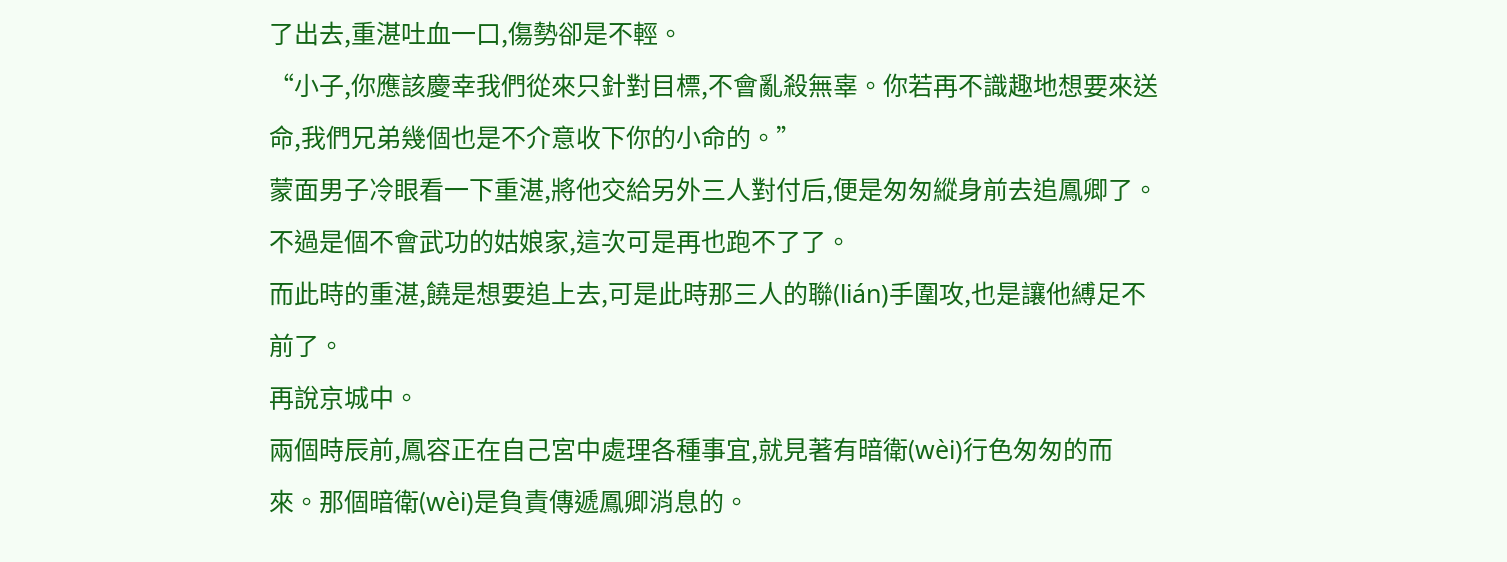了出去,重湛吐血一口,傷勢卻是不輕。
“小子,你應該慶幸我們從來只針對目標,不會亂殺無辜。你若再不識趣地想要來送命,我們兄弟幾個也是不介意收下你的小命的。”
蒙面男子冷眼看一下重湛,將他交給另外三人對付后,便是匆匆縱身前去追鳳卿了。
不過是個不會武功的姑娘家,這次可是再也跑不了了。
而此時的重湛,饒是想要追上去,可是此時那三人的聯(lián)手圍攻,也是讓他縛足不前了。
再說京城中。
兩個時辰前,鳳容正在自己宮中處理各種事宜,就見著有暗衛(wèi)行色匆匆的而來。那個暗衛(wèi)是負責傳遞鳳卿消息的。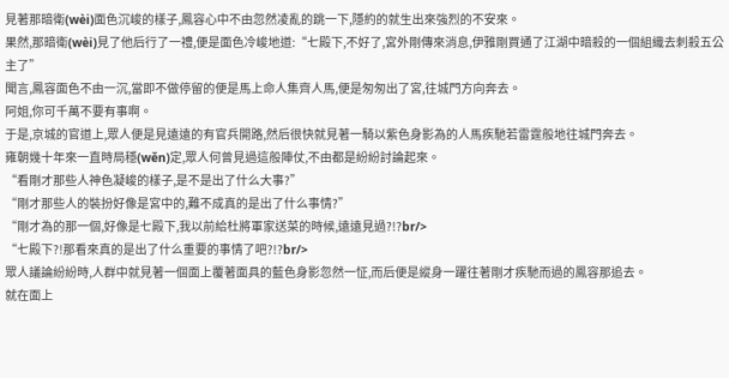見著那暗衛(wèi)面色沉峻的樣子,鳳容心中不由忽然凌亂的跳一下,隱約的就生出來強烈的不安來。
果然,那暗衛(wèi)見了他后行了一禮,便是面色冷峻地道:“七殿下,不好了,宮外剛傳來消息,伊雅剛買通了江湖中暗殺的一個組織去刺殺五公主了”
聞言,鳳容面色不由一沉,當即不做停留的便是馬上命人集齊人馬,便是匆匆出了宮,往城門方向奔去。
阿姐,你可千萬不要有事啊。
于是,京城的官道上,眾人便是見遠遠的有官兵開路,然后很快就見著一騎以紫色身影為的人馬疾馳若雷霆般地往城門奔去。
雍朝幾十年來一直時局穩(wěn)定,眾人何曾見過這般陣仗,不由都是紛紛討論起來。
“看剛才那些人神色凝峻的樣子,是不是出了什么大事?”
“剛才那些人的裝扮好像是宮中的,難不成真的是出了什么事情?”
“剛才為的那一個,好像是七殿下,我以前給杜將軍家送菜的時候,遠遠見過?!?br/>
“七殿下?!那看來真的是出了什么重要的事情了吧?!?br/>
眾人議論紛紛時,人群中就見著一個面上覆著面具的藍色身影忽然一怔,而后便是縱身一躍往著剛才疾馳而過的鳳容那追去。
就在面上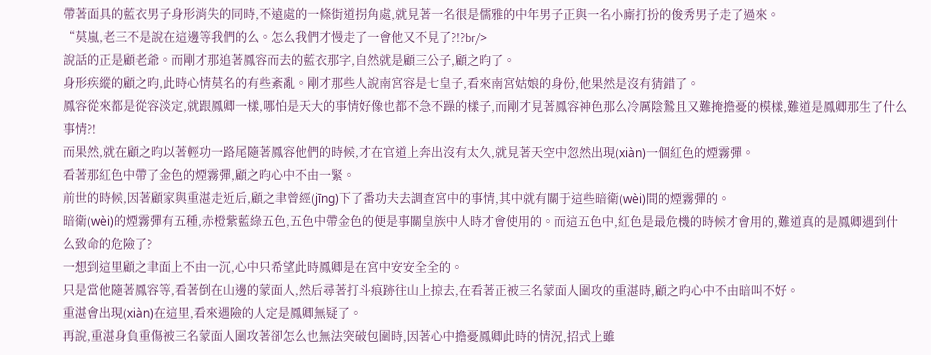帶著面具的藍衣男子身形消失的同時,不遠處的一條街道拐角處,就見著一名很是儒雅的中年男子正與一名小廝打扮的俊秀男子走了過來。
“莫嵐,老三不是說在這邊等我們的么。怎么我們才慢走了一會他又不見了?!?br/>
說話的正是顧老爺。而剛才那追著鳳容而去的藍衣那字,自然就是顧三公子,顧之昀了。
身形疾縱的顧之昀,此時心情莫名的有些紊亂。剛才那些人說南宮容是七皇子,看來南宮姑娘的身份,他果然是沒有猜錯了。
鳳容從來都是從容淡定,就跟鳳卿一樣,哪怕是天大的事情好像也都不急不躁的樣子,而剛才見著鳳容神色那么冷厲陰鷙且又難掩擔憂的模樣,難道是鳳卿那生了什么事情?!
而果然,就在顧之昀以著輕功一路尾隨著鳳容他們的時候,才在官道上奔出沒有太久,就見著天空中忽然出現(xiàn)一個紅色的煙霧彈。
看著那紅色中帶了金色的煙霧彈,顧之昀心中不由一緊。
前世的時候,因著顧家與重湛走近后,顧之聿曾經(jīng)下了番功夫去調查宮中的事情,其中就有關于這些暗衛(wèi)間的煙霧彈的。
暗衛(wèi)的煙霧彈有五種,赤橙紫藍綠五色,五色中帶金色的便是事關皇族中人時才會使用的。而這五色中,紅色是最危機的時候才會用的,難道真的是鳳卿遇到什么致命的危險了?
一想到這里顧之聿面上不由一沉,心中只希望此時鳳卿是在宮中安安全全的。
只是當他隨著鳳容等,看著倒在山邊的蒙面人,然后尋著打斗痕跡往山上掠去,在看著正被三名蒙面人圍攻的重湛時,顧之昀心中不由暗叫不好。
重湛會出現(xiàn)在這里,看來遇險的人定是鳳卿無疑了。
再說,重湛身負重傷被三名蒙面人圍攻著卻怎么也無法突破包圍時,因著心中擔憂鳳卿此時的情況,招式上雖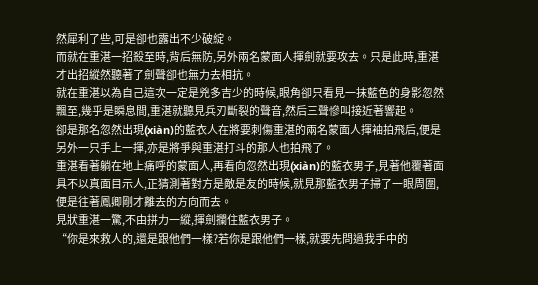然犀利了些,可是卻也露出不少破綻。
而就在重湛一招殺至時,背后無防,另外兩名蒙面人揮劍就要攻去。只是此時,重湛才出招縱然聽著了劍聲卻也無力去相抗。
就在重湛以為自己這次一定是兇多吉少的時候,眼角卻只看見一抹藍色的身影忽然飄至,幾乎是瞬息間,重湛就聽見兵刃斷裂的聲音,然后三聲慘叫接近著響起。
卻是那名忽然出現(xiàn)的藍衣人在將要刺傷重湛的兩名蒙面人揮袖拍飛后,便是另外一只手上一揮,亦是將爭與重湛打斗的那人也拍飛了。
重湛看著躺在地上痛呼的蒙面人,再看向忽然出現(xiàn)的藍衣男子,見著他覆著面具不以真面目示人,正猜測著對方是敵是友的時候,就見那藍衣男子掃了一眼周圍,便是往著鳳卿剛才離去的方向而去。
見狀重湛一驚,不由拼力一縱,揮劍攔住藍衣男子。
“你是來救人的,還是跟他們一樣?若你是跟他們一樣,就要先問過我手中的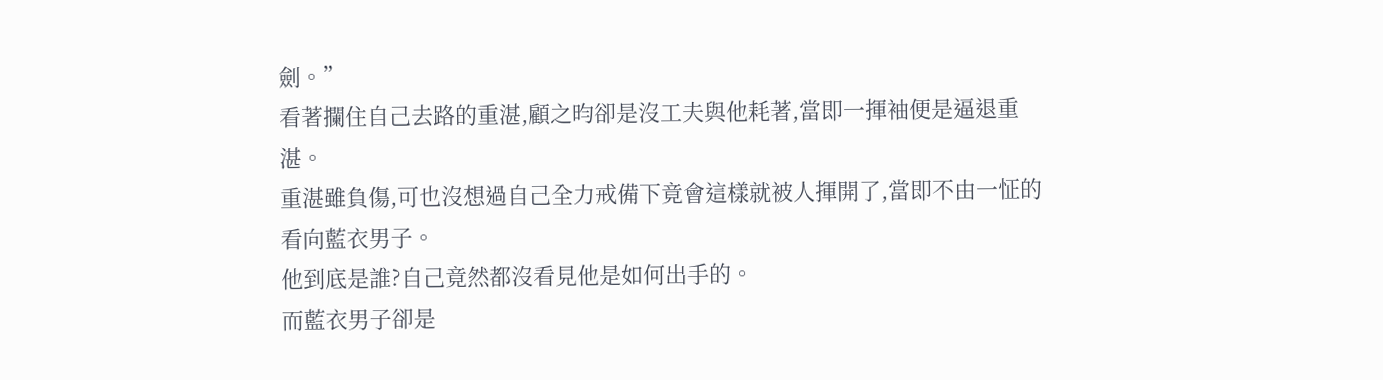劍。”
看著攔住自己去路的重湛,顧之昀卻是沒工夫與他耗著,當即一揮袖便是逼退重湛。
重湛雖負傷,可也沒想過自己全力戒備下竟會這樣就被人揮開了,當即不由一怔的看向藍衣男子。
他到底是誰?自己竟然都沒看見他是如何出手的。
而藍衣男子卻是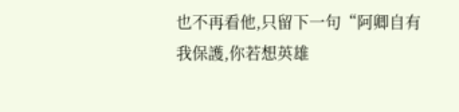也不再看他,只留下一句“阿卿自有我保護,你若想英雄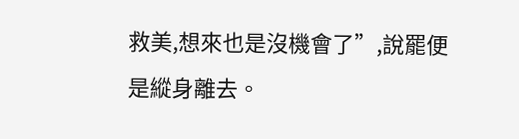救美,想來也是沒機會了”,說罷便是縱身離去。